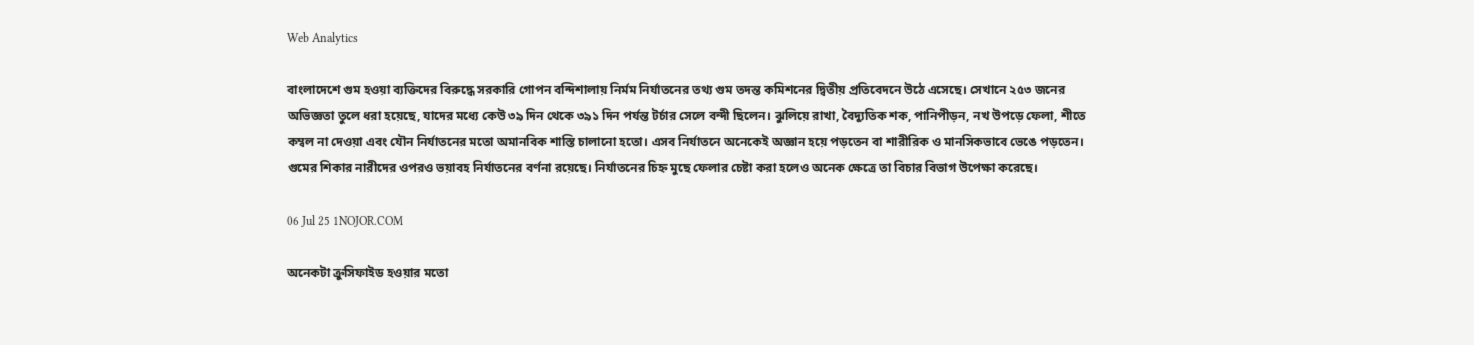Web Analytics

বাংলাদেশে গুম হওয়া ব্যক্তিদের বিরুদ্ধে সরকারি গোপন বন্দিশালায় নির্মম নির্যাতনের তথ্য গুম তদন্ত কমিশনের দ্বিতীয় প্রতিবেদনে উঠে এসেছে। সেখানে ২৫৩ জনের অভিজ্ঞতা তুলে ধরা হয়েছে, যাদের মধ্যে কেউ ৩৯ দিন থেকে ৩৯১ দিন পর্যন্ত টর্চার সেলে বন্দী ছিলেন। ঝুলিয়ে রাখা, বৈদ্যুতিক শক, পানিপীড়ন, নখ উপড়ে ফেলা, শীতে কম্বল না দেওয়া এবং যৌন নির্যাতনের মতো অমানবিক শাস্তি চালানো হতো। এসব নির্যাতনে অনেকেই অজ্ঞান হয়ে পড়তেন বা শারীরিক ও মানসিকভাবে ভেঙে পড়তেন। গুমের শিকার নারীদের ওপরও ভয়াবহ নির্যাতনের বর্ণনা রয়েছে। নির্যাতনের চিহ্ন মুছে ফেলার চেষ্টা করা হলেও অনেক ক্ষেত্রে তা বিচার বিভাগ উপেক্ষা করেছে।

06 Jul 25 1NOJOR.COM

অনেকটা ক্রুসিফাইড হওয়ার মতো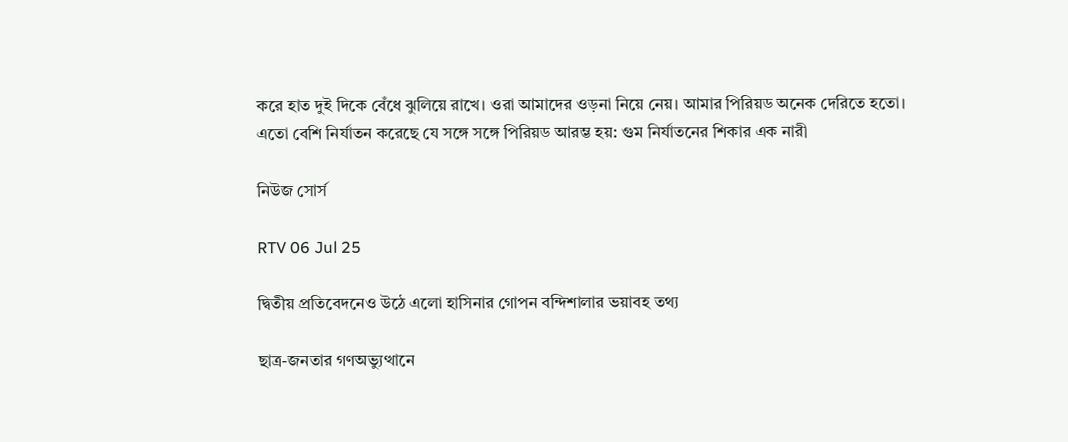করে হাত দুই দিকে বেঁধে ঝুলিয়ে রাখে। ওরা আমাদের ওড়না নিয়ে নেয়। আমার পিরিয়ড অনেক দেরিতে হতো। এতো বেশি নির্যাতন করেছে যে সঙ্গে সঙ্গে পিরিয়ড আরম্ভ হয়: গুম নির্যাতনের শিকার এক নারী

নিউজ সোর্স

RTV 06 Jul 25

দ্বিতীয় প্রতিবেদনেও উঠে এলো হাসিনার গোপন বন্দিশালার ভয়াবহ তথ্য

ছাত্র-জনতার গণঅভ্যুত্থানে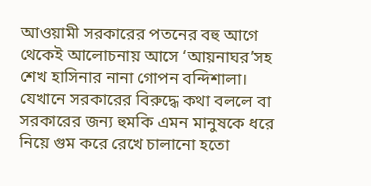আওয়ামী সরকারের পতনের বহু আগে থেকেই আলোচনায় আসে ‘আয়নাঘর’সহ শেখ হাসিনার নানা গোপন বন্দিশালা। যেখানে সরকারের বিরুদ্ধে কথা বললে বা সরকারের জন্য হুমকি এমন মানুষকে ধরে নিয়ে গুম করে রেখে চালানো হতো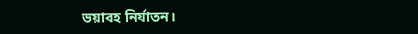ভয়াবহ নির্যাতন।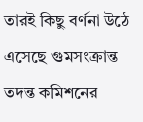তারই কিছু বর্ণনা উঠে এসেছে গুমসংক্রান্ত তদন্ত কমিশনের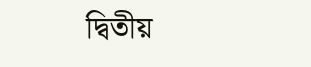দ্বিতীয়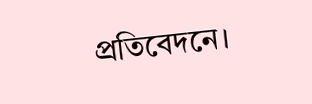প্রতিবেদনে।